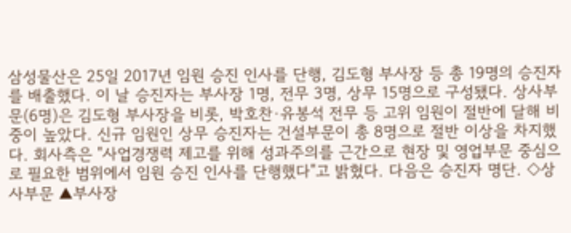삼성물산은 25일 2017년 임원 승진 인사를 단행, 김도형 부사장 등 총 19명의 승진자를 배출했다. 이 날 승진자는 부사장 1명, 전무 3명, 상무 15명으로 구성됐다. 상사부문(6명)은 김도형 부사장을 비롯, 박호찬·유봉석 전무 등 고위 임원이 절반에 달해 비중이 높았다. 신규 임원인 상무 승진자는 건설부문이 총 8명으로 절반 이상을 차지했다. 회사측은 "사업경쟁력 제고를 위해 성과주의를 근간으로 현장 및 영업부문 중심으로 필요한 범위에서 임원 승진 인사를 단행했다"고 밝혔다. 다음은 승진자 명단. ◇상사부문 ▲부사장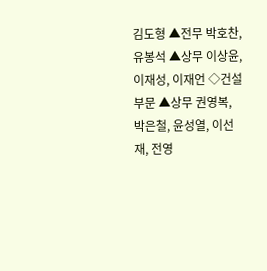김도형 ▲전무 박호찬, 유봉석 ▲상무 이상윤, 이재성, 이재언 ◇건설부문 ▲상무 권영복, 박은철, 윤성열, 이선재, 전영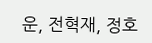운, 전혁재, 정호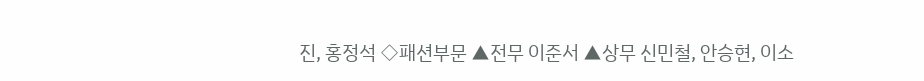진, 홍정석 ◇패션부문 ▲전무 이준서 ▲상무 신민철, 안승현, 이소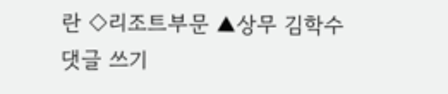란 ◇리조트부문 ▲상무 김학수
댓글 쓰기